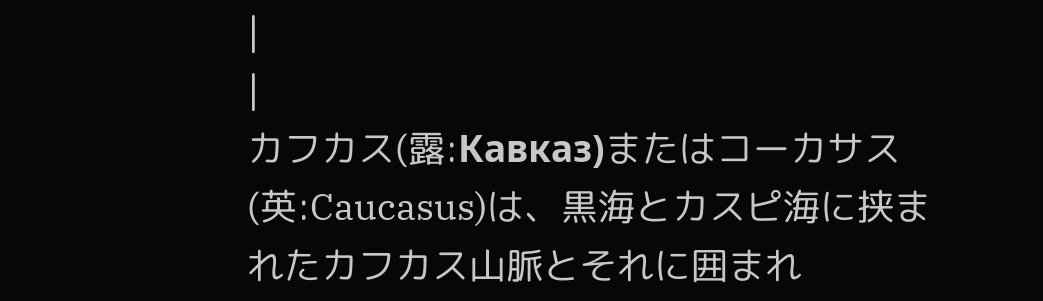|
|
カフカス(露:Кавказ)またはコーカサス(英:Caucasus)は、黒海とカスピ海に挟まれたカフカス山脈とそれに囲まれ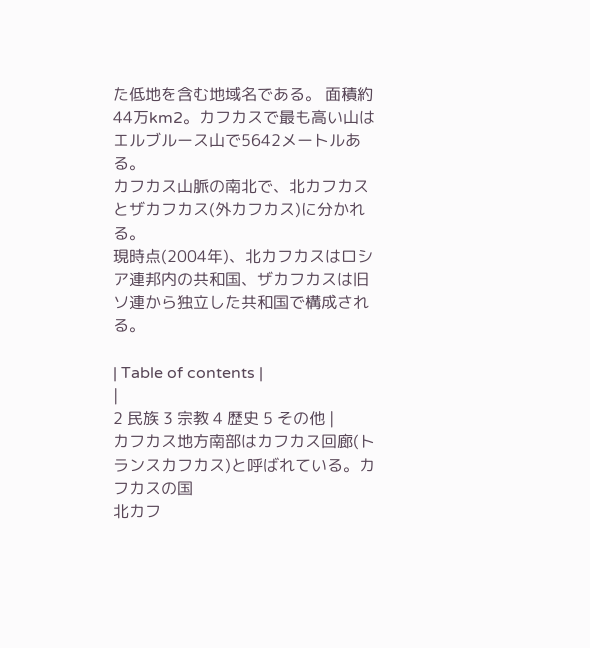た低地を含む地域名である。 面積約44万km2。カフカスで最も高い山はエルブルース山で5642メートルある。
カフカス山脈の南北で、北カフカスとザカフカス(外カフカス)に分かれる。
現時点(2004年)、北カフカスはロシア連邦内の共和国、ザカフカスは旧ソ連から独立した共和国で構成される。

| Table of contents |
|
2 民族 3 宗教 4 歴史 5 その他 |
カフカス地方南部はカフカス回廊(トランスカフカス)と呼ばれている。カフカスの国
北カフ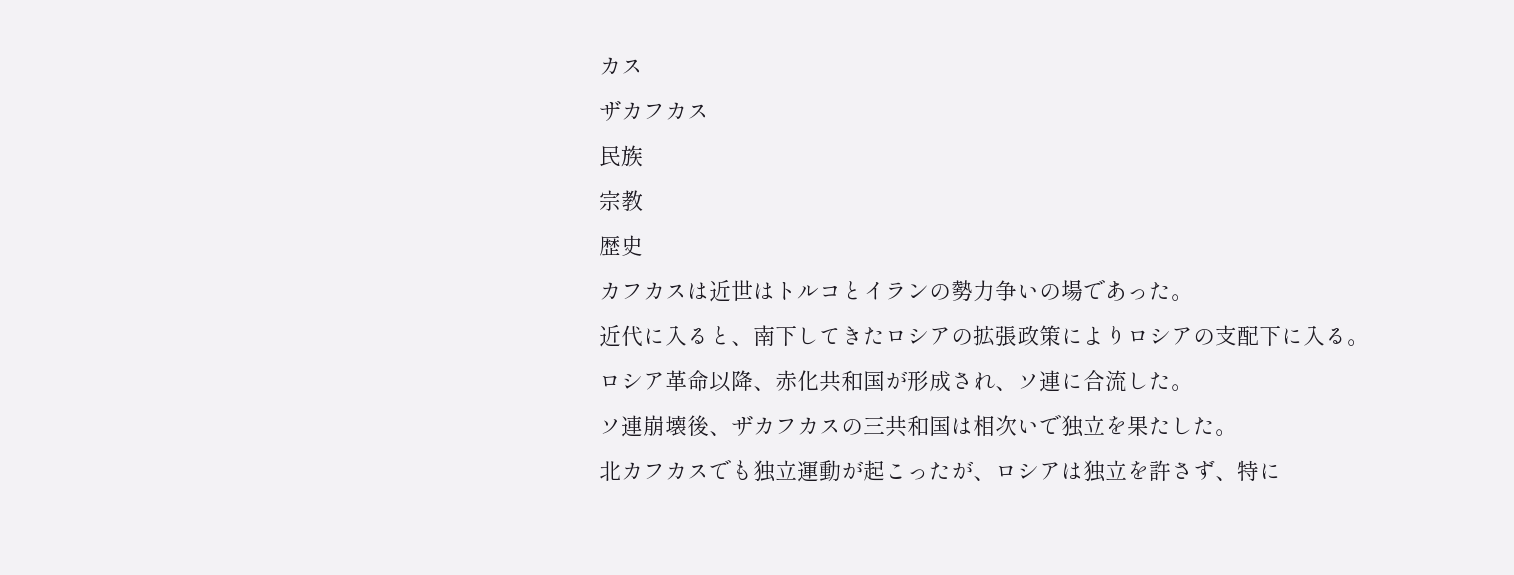カス
ザカフカス
民族
宗教
歴史
カフカスは近世はトルコとイランの勢力争いの場であった。
近代に入ると、南下してきたロシアの拡張政策によりロシアの支配下に入る。
ロシア革命以降、赤化共和国が形成され、ソ連に合流した。
ソ連崩壊後、ザカフカスの三共和国は相次いで独立を果たした。
北カフカスでも独立運動が起こったが、ロシアは独立を許さず、特に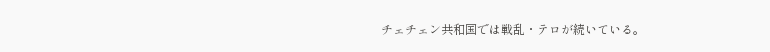チェチェン共和国では戦乱・テロが続いている。